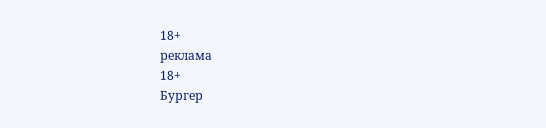18+
реклама
18+
Бургер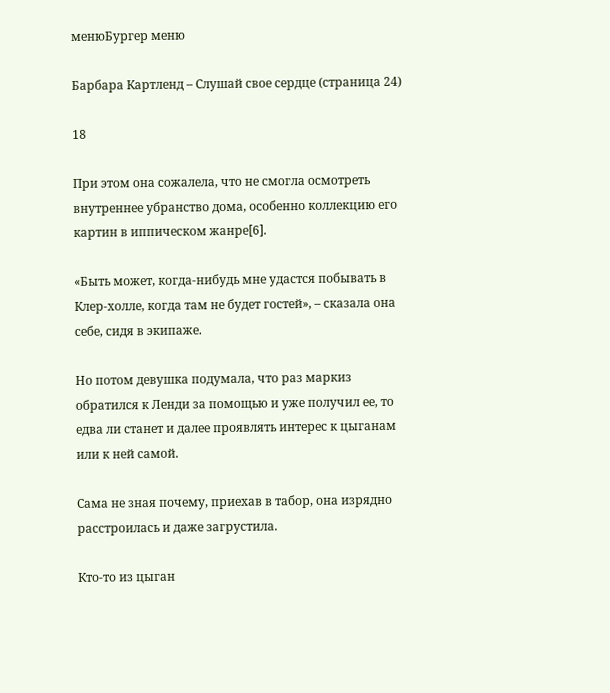менюБургер меню

Барбара Картленд – Слушай свое сердце (страница 24)

18

При этом она сожалела, что не смогла осмотреть внутреннее убранство дома, особенно коллекцию его картин в иппическом жанре[6].

«Быть может, когда-нибудь мне удастся побывать в Клер-холле, когда там не будет гостей», – сказала она себе, сидя в экипаже.

Но потом девушка подумала, что раз маркиз обратился к Ленди за помощью и уже получил ее, то едва ли станет и далее проявлять интерес к цыганам или к ней самой.

Сама не зная почему, приехав в табор, она изрядно расстроилась и даже загрустила.

Кто-то из цыган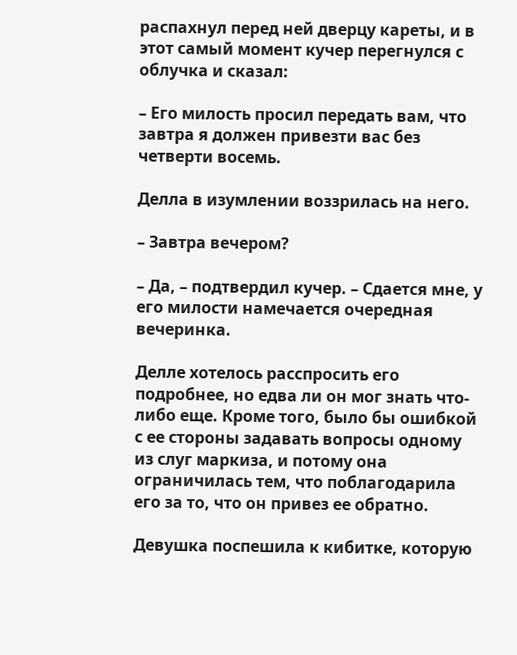распахнул перед ней дверцу кареты, и в этот самый момент кучер перегнулся с облучка и сказал:

– Его милость просил передать вам, что завтра я должен привезти вас без четверти восемь.

Делла в изумлении воззрилась на него.

– Завтра вечером?

– Да, – подтвердил кучер. – Сдается мне, у его милости намечается очередная вечеринка.

Делле хотелось расспросить его подробнее, но едва ли он мог знать что-либо еще. Кроме того, было бы ошибкой с ее стороны задавать вопросы одному из слуг маркиза, и потому она ограничилась тем, что поблагодарила его за то, что он привез ее обратно.

Девушка поспешила к кибитке, которую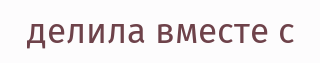делила вместе с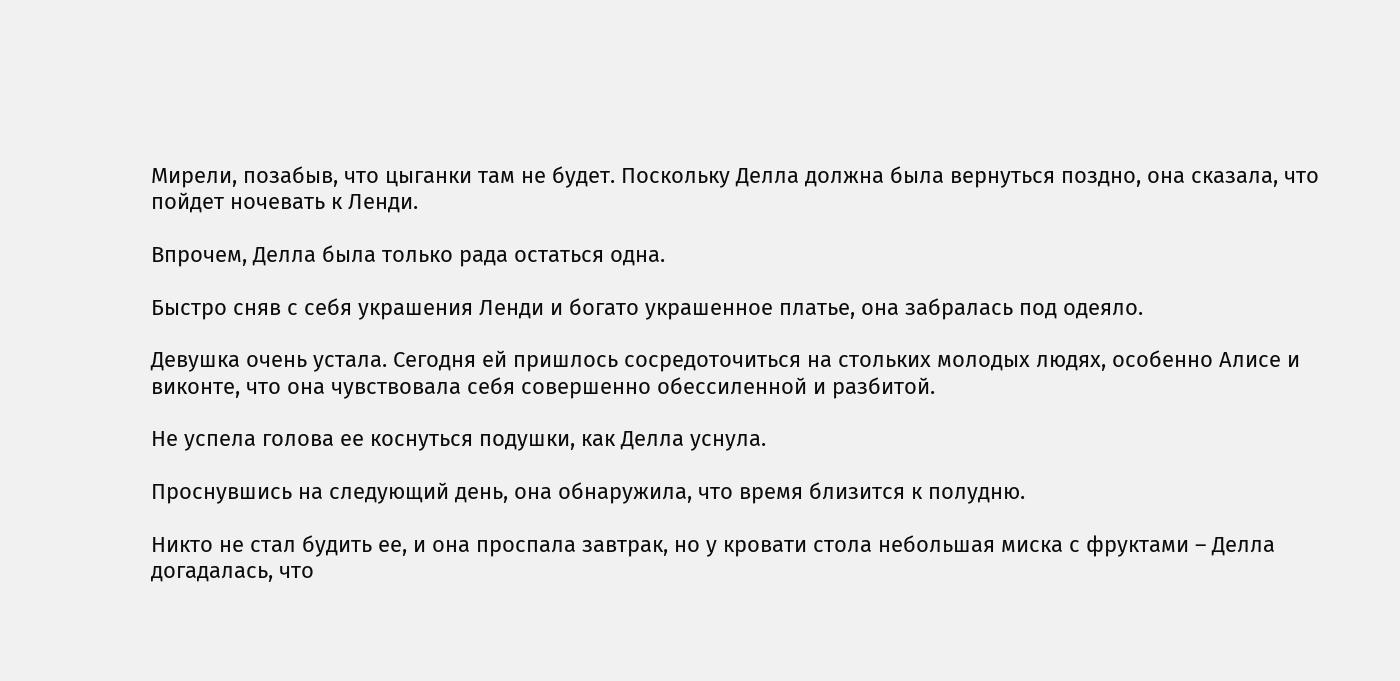Мирели, позабыв, что цыганки там не будет. Поскольку Делла должна была вернуться поздно, она сказала, что пойдет ночевать к Ленди.

Впрочем, Делла была только рада остаться одна.

Быстро сняв с себя украшения Ленди и богато украшенное платье, она забралась под одеяло.

Девушка очень устала. Сегодня ей пришлось сосредоточиться на стольких молодых людях, особенно Алисе и виконте, что она чувствовала себя совершенно обессиленной и разбитой.

Не успела голова ее коснуться подушки, как Делла уснула.

Проснувшись на следующий день, она обнаружила, что время близится к полудню.

Никто не стал будить ее, и она проспала завтрак, но у кровати стола небольшая миска с фруктами – Делла догадалась, что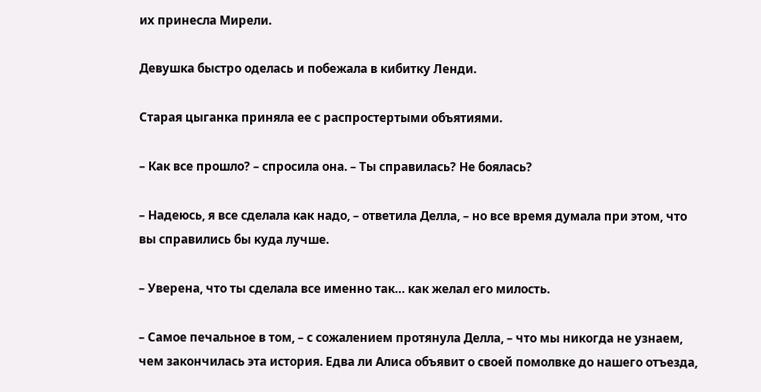их принесла Мирели.

Девушка быстро оделась и побежала в кибитку Ленди.

Старая цыганка приняла ее с распростертыми объятиями.

– Как все прошло? – спросила она. – Ты справилась? Не боялась?

– Надеюсь, я все сделала как надо, – ответила Делла, – но все время думала при этом, что вы справились бы куда лучше.

– Уверена, что ты сделала все именно так… как желал его милость.

– Самое печальное в том, – с сожалением протянула Делла, – что мы никогда не узнаем, чем закончилась эта история. Едва ли Алиса объявит о своей помолвке до нашего отъезда,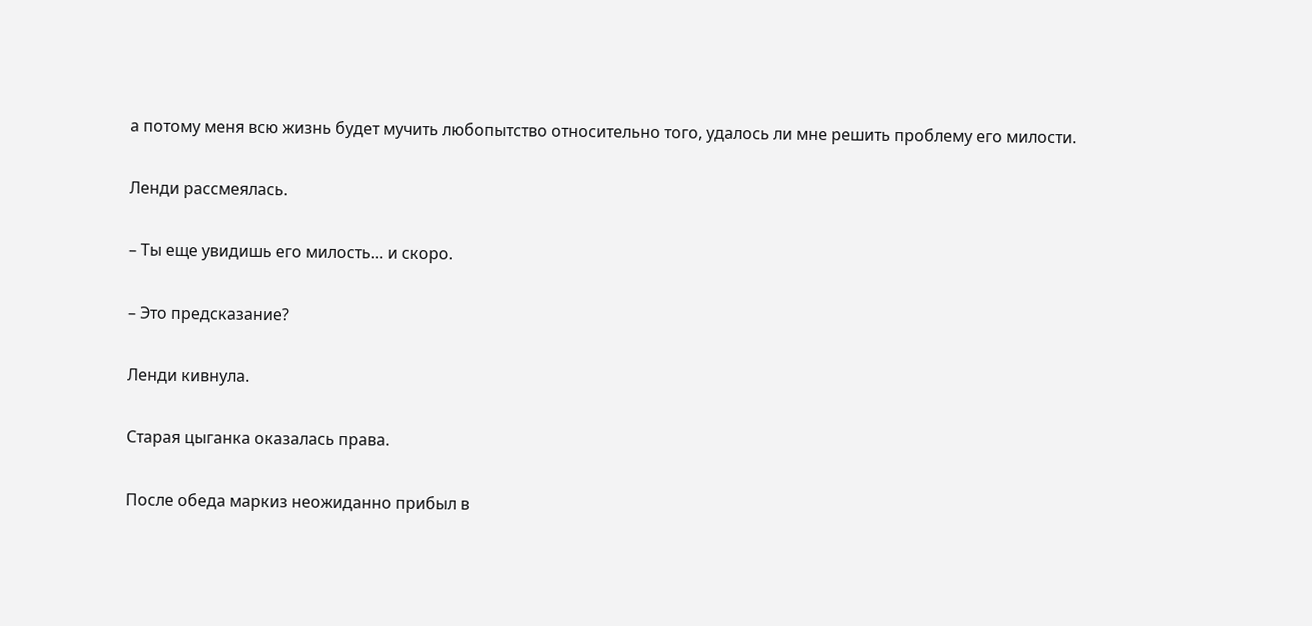а потому меня всю жизнь будет мучить любопытство относительно того, удалось ли мне решить проблему его милости.

Ленди рассмеялась.

– Ты еще увидишь его милость… и скоро.

– Это предсказание?

Ленди кивнула.

Старая цыганка оказалась права.

После обеда маркиз неожиданно прибыл в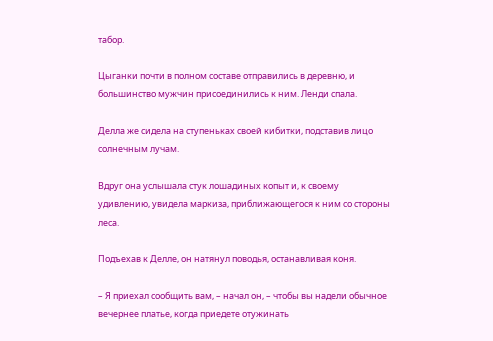табор.

Цыганки почти в полном составе отправились в деревню, и большинство мужчин присоединились к ним. Ленди спала.

Делла же сидела на ступеньках своей кибитки, подставив лицо солнечным лучам.

Вдруг она услышала стук лошадиных копыт и, к своему удивлению, увидела маркиза, приближающегося к ним со стороны леса.

Подъехав к Делле, он натянул поводья, останавливая коня.

– Я приехал сообщить вам, – начал он, – чтобы вы надели обычное вечернее платье, когда приедете отужинать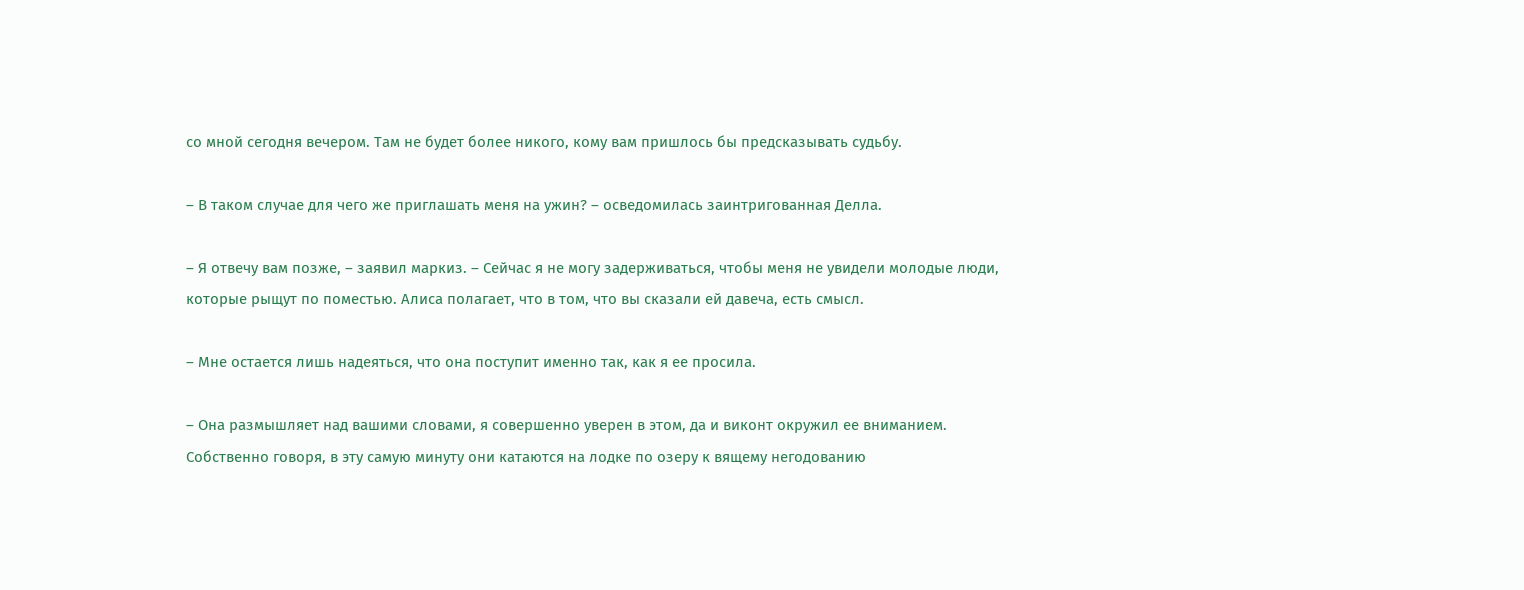со мной сегодня вечером. Там не будет более никого, кому вам пришлось бы предсказывать судьбу.

– В таком случае для чего же приглашать меня на ужин? – осведомилась заинтригованная Делла.

– Я отвечу вам позже, – заявил маркиз. – Сейчас я не могу задерживаться, чтобы меня не увидели молодые люди, которые рыщут по поместью. Алиса полагает, что в том, что вы сказали ей давеча, есть смысл.

– Мне остается лишь надеяться, что она поступит именно так, как я ее просила.

– Она размышляет над вашими словами, я совершенно уверен в этом, да и виконт окружил ее вниманием. Собственно говоря, в эту самую минуту они катаются на лодке по озеру к вящему негодованию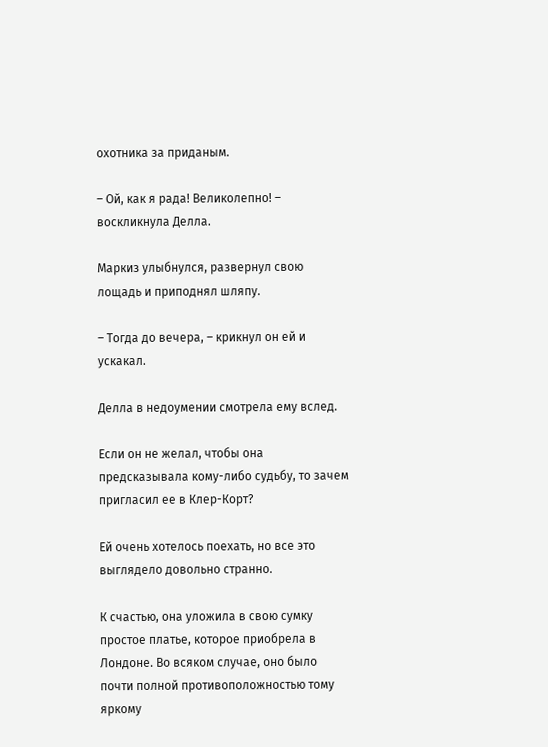охотника за приданым.

– Ой, как я рада! Великолепно! – воскликнула Делла.

Маркиз улыбнулся, развернул свою лощадь и приподнял шляпу.

– Тогда до вечера, – крикнул он ей и ускакал.

Делла в недоумении смотрела ему вслед.

Если он не желал, чтобы она предсказывала кому-либо судьбу, то зачем пригласил ее в Клер-Корт?

Ей очень хотелось поехать, но все это выглядело довольно странно.

К счастью, она уложила в свою сумку простое платье, которое приобрела в Лондоне. Во всяком случае, оно было почти полной противоположностью тому яркому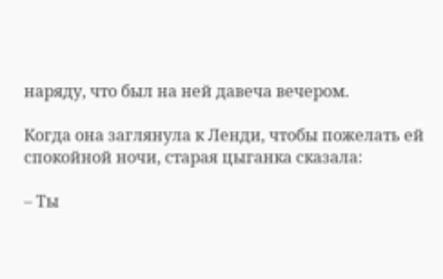наряду, что был на ней давеча вечером.

Когда она заглянула к Ленди, чтобы пожелать ей спокойной ночи, старая цыганка сказала:

– Ты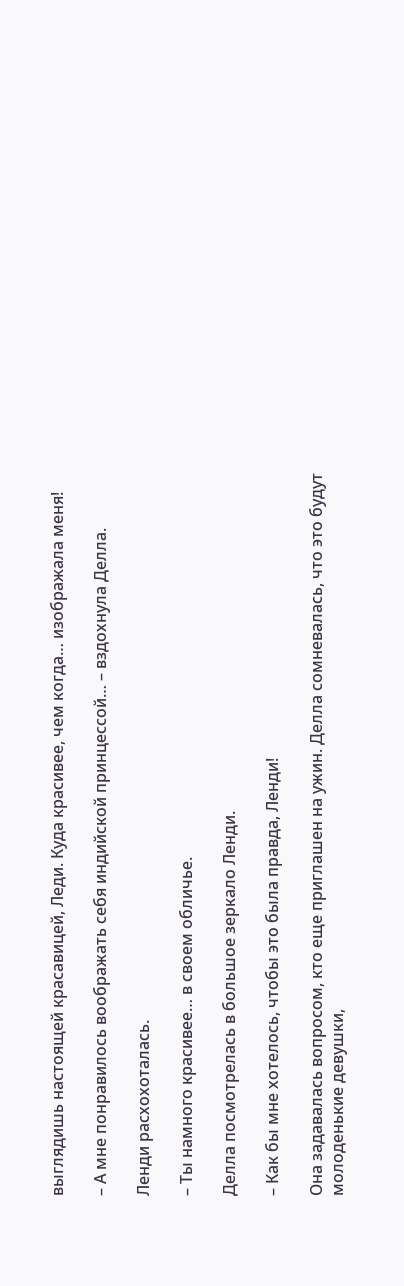выглядишь настоящей красавицей, Леди. Куда красивее, чем когда… изображала меня!

– А мне понравилось воображать себя индийской принцессой… – вздохнула Делла.

Ленди расхохоталась.

– Ты намного красивее… в своем обличье.

Делла посмотрелась в большое зеркало Ленди.

– Как бы мне хотелось, чтобы это была правда, Ленди!

Она задавалась вопросом, кто еще приглашен на ужин. Делла сомневалась, что это будут молоденькие девушки,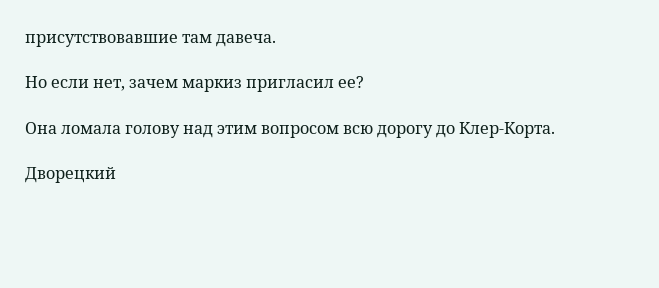присутствовавшие там давеча.

Но если нет, зачем маркиз пригласил ее?

Она ломала голову над этим вопросом всю дорогу до Клер-Корта.

Дворецкий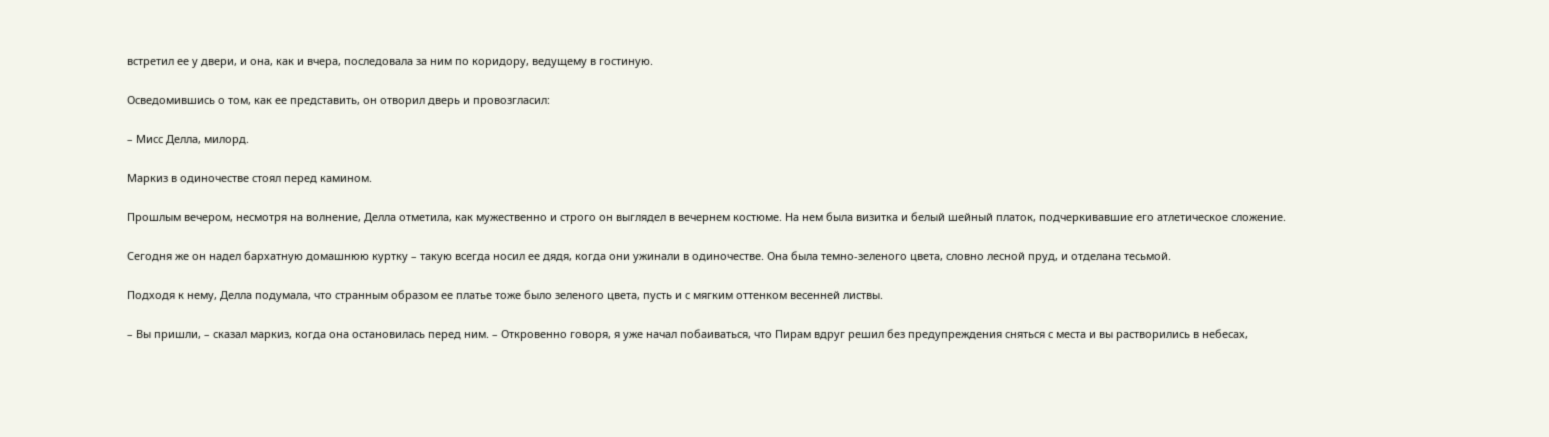встретил ее у двери, и она, как и вчера, последовала за ним по коридору, ведущему в гостиную.

Осведомившись о том, как ее представить, он отворил дверь и провозгласил:

– Мисс Делла, милорд.

Маркиз в одиночестве стоял перед камином.

Прошлым вечером, несмотря на волнение, Делла отметила, как мужественно и строго он выглядел в вечернем костюме. На нем была визитка и белый шейный платок, подчеркивавшие его атлетическое сложение.

Сегодня же он надел бархатную домашнюю куртку – такую всегда носил ее дядя, когда они ужинали в одиночестве. Она была темно-зеленого цвета, словно лесной пруд, и отделана тесьмой.

Подходя к нему, Делла подумала, что странным образом ее платье тоже было зеленого цвета, пусть и с мягким оттенком весенней листвы.

– Вы пришли, – сказал маркиз, когда она остановилась перед ним. – Откровенно говоря, я уже начал побаиваться, что Пирам вдруг решил без предупреждения сняться с места и вы растворились в небесах,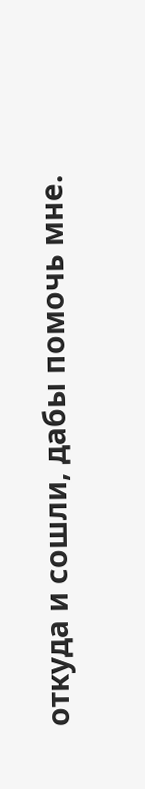откуда и сошли, дабы помочь мне.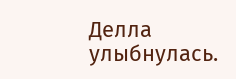Делла улыбнулась.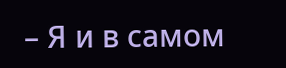– Я и в самом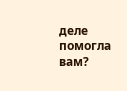деле помогла вам?